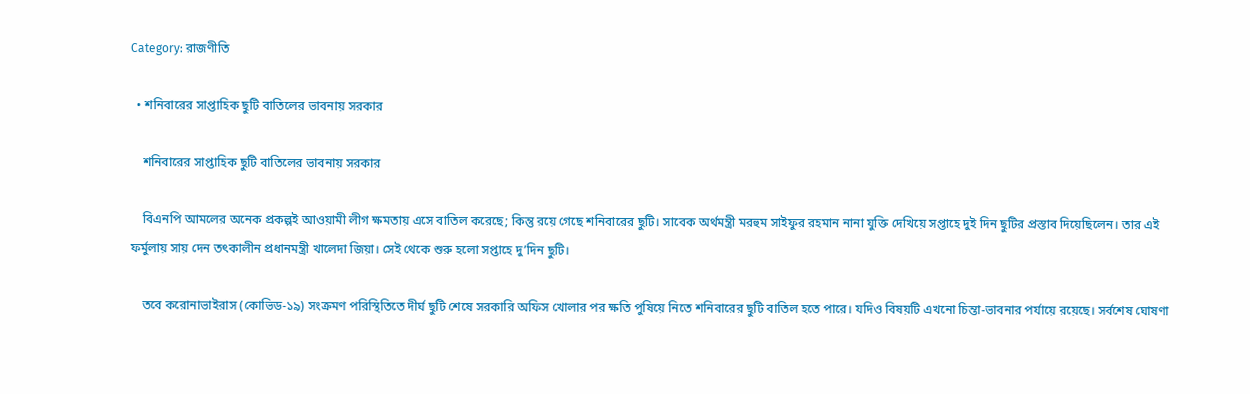Category: রাজণীতি

  • শনিবারের সাপ্তাহিক ছুটি বাতিলের ভাবনায় সরকার

    শনিবারের সাপ্তাহিক ছুটি বাতিলের ভাবনায় সরকার

    বিএনপি আমলের অনেক প্রকল্পই আওয়ামী লীগ ক্ষমতায় এসে বাতিল করেছে; কিন্তু রয়ে গেছে শনিবারের ছুটি। সাবেক অর্থমন্ত্রী মরহুম সাইফুর রহমান নানা যুক্তি দেখিয়ে সপ্তাহে দুই দিন ছুটির প্রস্তাব দিয়েছিলেন। তার এই ফর্মুলায় সায় দেন তৎকালীন প্রধানমন্ত্রী খালেদা জিয়া। সেই থেকে শুরু হলো সপ্তাহে দু’দিন ছুটি।

    তবে করোনাভাইরাস (কোভিড-১৯) সংক্রমণ পরিস্থিতিতে দীর্ঘ ছুটি শেষে সরকারি অফিস খোলার পর ক্ষতি পুষিয়ে নিতে শনিবারের ছুটি বাতিল হতে পারে। যদিও বিষয়টি এখনো চিন্তা-ভাবনার পর্যায়ে রয়েছে। সর্বশেষ ঘোষণা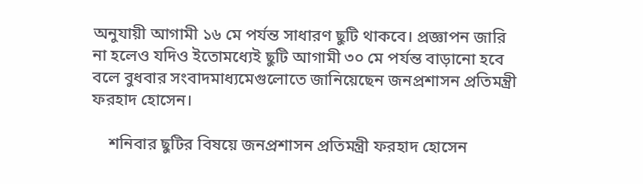অনুযায়ী আগামী ১৬ মে পর্যন্ত সাধারণ ছুটি থাকবে। প্রজ্ঞাপন জারি না হলেও যদিও ইতোমধ্যেই ছুটি আগামী ৩০ মে পর্যন্ত বাড়ানো হবে বলে বুধবার সংবাদমাধ্যমেগুলোতে জানিয়েছেন জনপ্রশাসন প্রতিমন্ত্রী ফরহাদ হোসেন।

    শনিবার ছুটির বিষয়ে জনপ্রশাসন প্রতিমন্ত্রী ফরহাদ হোসেন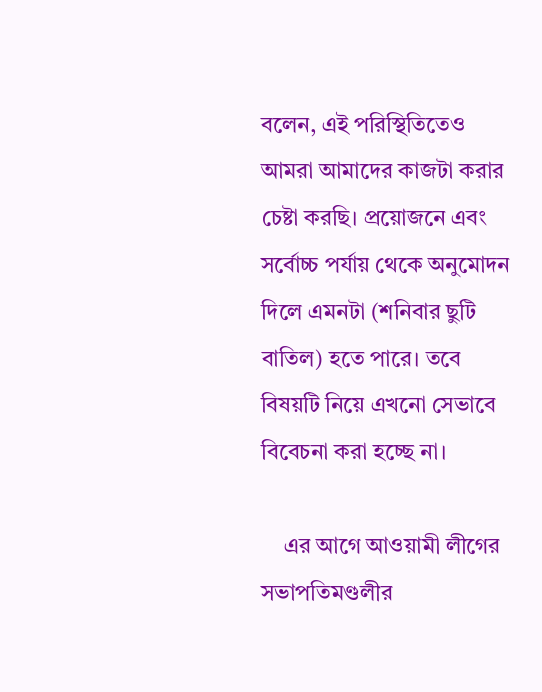বলেন, এই পরিস্থিতিতেও আমরা আমাদের কাজটা করার চেষ্টা করছি। প্রয়োজনে এবং সর্বোচ্চ পর্যায় থেকে অনুমোদন দিলে এমনটা (শনিবার ছুটি বাতিল) হতে পারে। তবে বিষয়টি নিয়ে এখনো সেভাবে বিবেচনা করা হচ্ছে না।

    এর আগে আওয়ামী লীগের সভাপতিমণ্ডলীর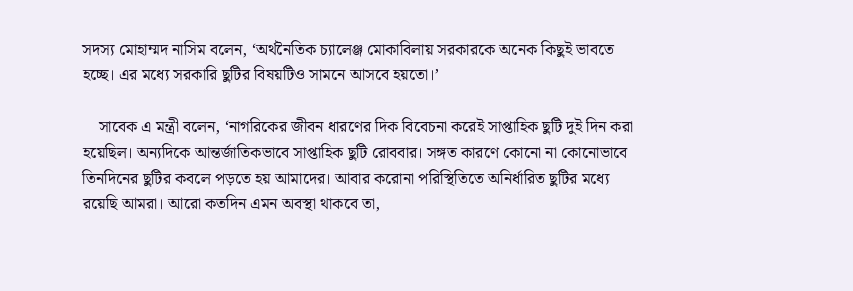সদস্য মোহাম্মদ নাসিম বলেন, ‘অর্থনৈতিক চ্যালেঞ্জ মোকাবিলায় সরকারকে অনেক কিছুই ভাবতে হচ্ছে। এর মধ্যে সরকারি ছুটির বিষয়টিও সামনে আসবে হয়তো।’

    সাবেক এ মন্ত্রী বলেন, ‘নাগরিকের জীবন ধারণের দিক বিবেচনা করেই সাপ্তাহিক ছুটি দুই দিন করা হয়েছিল। অন্যদিকে আন্তর্জাতিকভাবে সাপ্তাহিক ছুটি রোববার। সঙ্গত কারণে কোনো না কোনোভাবে তিনদিনের ছুটির কবলে পড়তে হয় আমাদের। আবার করোনা পরিস্থিতিতে অনির্ধারিত ছুটির মধ্যে রয়েছি আমরা। আরো কতদিন এমন অবস্থা থাকবে তা,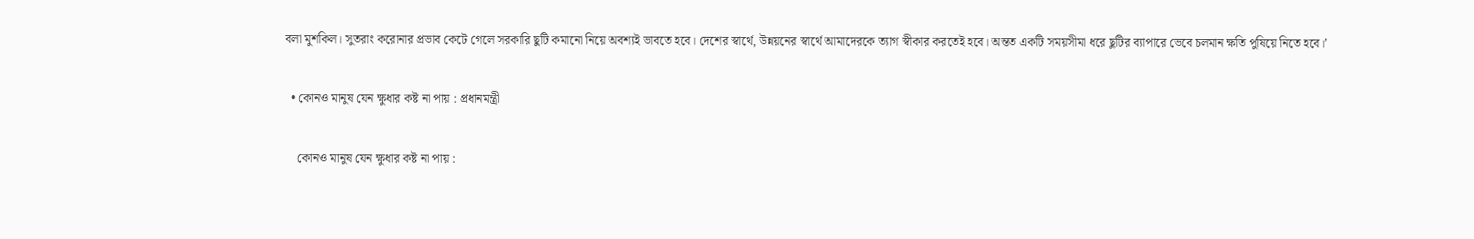বলা মুশকিল। সুতরাং করোনার প্রভাব কেটে গেলে সরকারি ছুটি কমানো নিয়ে অবশ্যই ভাবতে হবে। দেশের স্বার্থে, উন্নয়নের স্বার্থে আমাদেরকে ত্যাগ স্বীকার করতেই হবে। অন্তত একটি সময়সীমা ধরে ছুটির ব্যাপারে ভেবে চলমান ক্ষতি পুষিয়ে নিতে হবে।’

  • কোনও মানুষ যেন ক্ষুধার কষ্ট না পায় : প্রধানমন্ত্রী

    কোনও মানুষ যেন ক্ষুধার কষ্ট না পায় :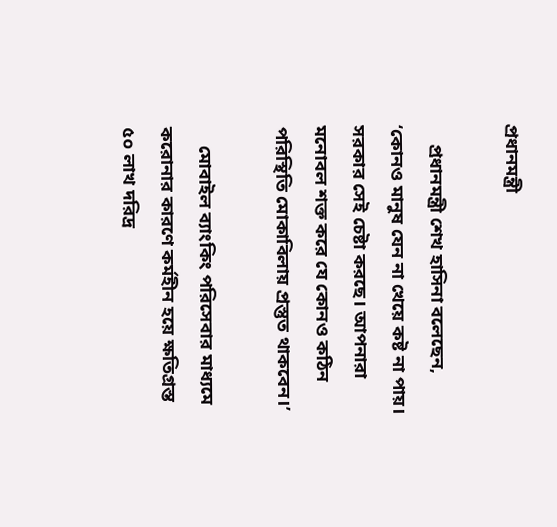প্রধানমন্ত্রী

    প্রধানমন্ত্রী শেখ হাসিনা বলেছেন, ‘কোনও মানুষ যেন না খেয়ে কষ্ট না পায়। সরকার সেই চেষ্টা করছে। আপনারা মনোবল শক্ত করে যে কোনও কঠিন পরিস্থিতি মোকাবিলায় প্রস্তুত থাকবেন।’

    মোবাইল ব্যাংকিং পরিসেবার মাধ্যমে করোনার কারণে কর্মহীন হয়ে ক্ষতিগ্রস্ত ৫০ লাখ দরিদ্র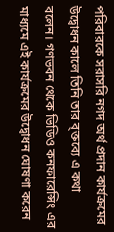পরিবারকে সরাসরি নগদ অর্থ প্রদান কার্যক্রমের উদ্বোধন কালে তিনি তার ব্ক্তব্যে এ কথা বলেন। গণভবন থেকে ভিডিও কনফারেন্সিং এর মাধ্যমে এই কার্যক্রমের উদ্বোধন ঘোষণা করেন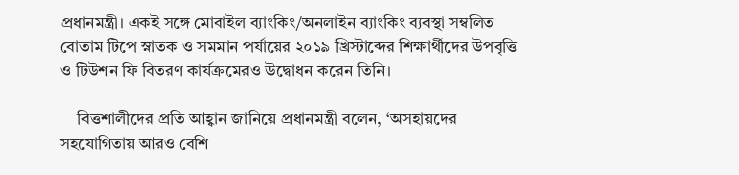প্রধানমন্ত্রী। একই সঙ্গে মোবাইল ব্যাংকিং/অনলাইন ব্যাংকিং ব্যবস্থা সম্বলিত বোতাম টিপে স্নাতক ও সমমান পর্যায়ের ২০১৯ খ্রিস্টাব্দের শিক্ষার্থীদের উপবৃত্তি ও টিউশন ফি বিতরণ কার্যক্রমেরও উদ্বোধন করেন তিনি।

    বিত্তশালীদের প্রতি আহ্বান জানিয়ে প্রধানমন্ত্রী বলেন, ‘অসহায়দের সহযোগিতায় আরও বেশি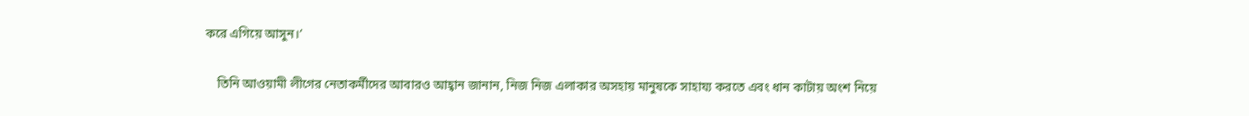করে এগিয়ে আসুন।’

    তিনি আওয়ামী লীগের নেতাকর্মীদের আবারও আহ্বান জানান, নিজ নিজ এলাকার অসহায় মানুষকে সাহায্য করতে এবং ধান কাটায় অংশ নিয়ে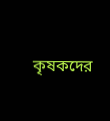কৃষকদের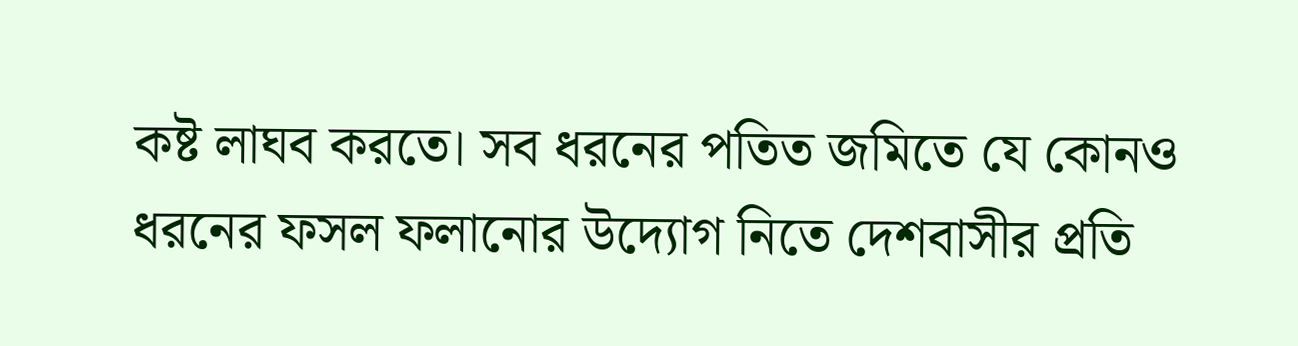কষ্ট লাঘব করতে। সব ধরনের পতিত জমিতে যে কোনও ধরনের ফসল ফলানোর উদ্যোগ নিতে দেশবাসীর প্রতি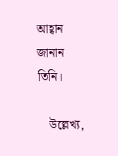আহ্বান জানান তিনি।

    উল্লেখ্য,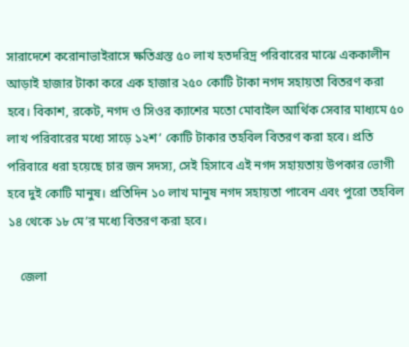সারাদেশে করোনাভাইরাসে ক্ষতিগ্রস্ত ৫০ লাখ হতদরিদ্র পরিবারের মাঝে এককালীন আড়াই হাজার টাকা করে এক হাজার ২৫০ কোটি টাকা নগদ সহায়তা বিতরণ করা হবে। বিকাশ, রকেট, নগদ ও সিওর ক্যাশের মতো মোবাইল আর্থিক সেবার মাধ্যমে ৫০ লাখ পরিবারের মধ্যে সাড়ে ১২শ’ কোটি টাকার তহবিল বিতরণ করা হবে। প্রতি পরিবারে ধরা হয়েছে চার জন সদস্য, সেই হিসাবে এই নগদ সহায়তায় উপকার ভোগী হবে দুই কোটি মানুষ। প্রতিদিন ১০ লাখ মানুষ নগদ সহায়তা পাবেন এবং পুরো তহবিল ১৪ থেকে ১৮ মে’র মধ্যে বিতরণ করা হবে।

    জেলা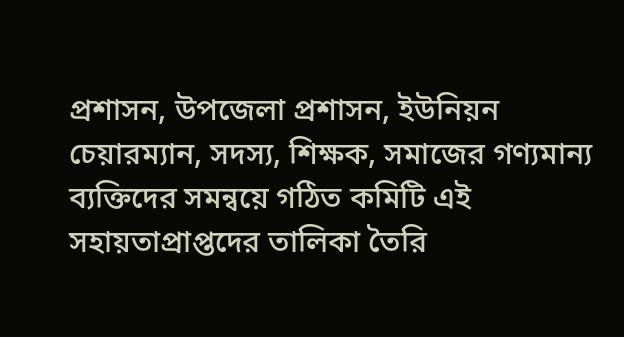প্রশাসন, উপজেলা প্রশাসন, ইউনিয়ন চেয়ারম্যান, সদস্য, শিক্ষক, সমাজের গণ্যমান্য ব্যক্তিদের সমন্বয়ে গঠিত কমিটি এই সহায়তাপ্রাপ্তদের তালিকা তৈরি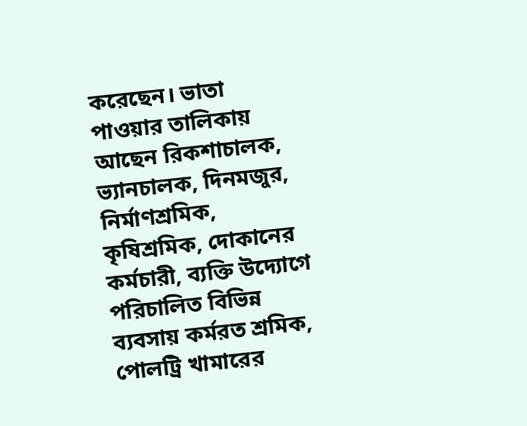করেছেন। ভাতা পাওয়ার তালিকায় আছেন রিকশাচালক, ভ্যানচালক, দিনমজুর, নির্মাণশ্রমিক, কৃষিশ্রমিক, দোকানের কর্মচারী, ব্যক্তি উদ্যোগে পরিচালিত বিভিন্ন ব্যবসায় কর্মরত শ্রমিক, পোলট্রি খামারের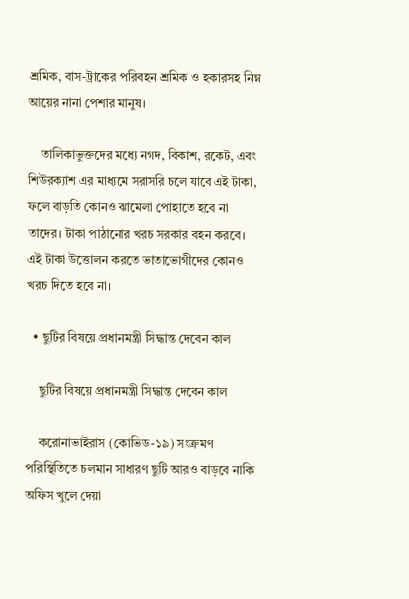শ্রমিক, বাস-ট্রাকের পরিবহন শ্রমিক ও হকারসহ নিম্ন আয়ের নানা পেশার মানুষ।

    তালিকাভুক্তদের মধ্যে নগদ, বিকাশ, রকেট, এবং শিউরক্যাশ এর মাধ্যমে সরাসরি চলে যাবে এই টাকা, ফলে বাড়তি কোনও ঝামেলা পোহাতে হবে না তাদের। টাকা পাঠানোর খরচ সরকার বহন করবে। এই টাকা উত্তোলন করতে ভাতাভোগীদের কোনও খরচ দিতে হবে না।

  • ছুটির বিষয়ে প্রধানমন্ত্রী সিদ্ধান্ত দেবেন কাল

    ছুটির বিষয়ে প্রধানমন্ত্রী সিদ্ধান্ত দেবেন কাল

    করোনাভাইরাস (কোভিড-১৯) সংক্রমণ পরিস্থিতিতে চলমান সাধারণ ছুটি আরও বাড়বে নাকি অফিস খুলে দেয়া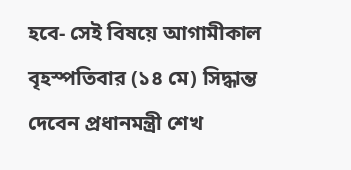হবে- সেই বিষয়ে আগামীকাল বৃহস্পতিবার (১৪ মে) সিদ্ধান্ত দেবেন প্রধানমন্ত্রী শেখ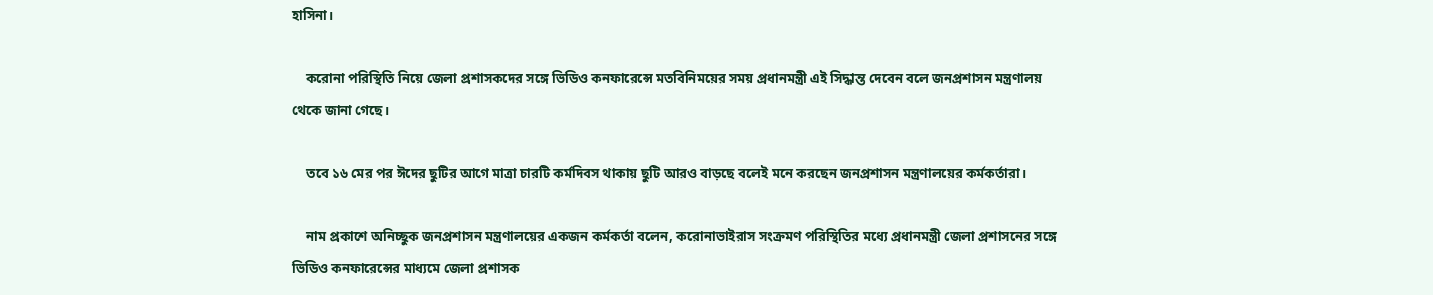হাসিনা।

    করোনা পরিস্থিতি নিয়ে জেলা প্রশাসকদের সঙ্গে ভিডিও কনফারেন্সে মতবিনিময়ের সময় প্রধানমন্ত্রী এই সিদ্ধান্ত দেবেন বলে জনপ্রশাসন মন্ত্রণালয় থেকে জানা গেছে।

    তবে ১৬ মের পর ঈদের ছুটির আগে মাত্রা চারটি কর্মদিবস থাকায় ছুটি আরও বাড়ছে বলেই মনে করছেন জনপ্রশাসন মন্ত্রণালয়ের কর্মকর্তারা।

    নাম প্রকাশে অনিচ্ছুক জনপ্রশাসন মন্ত্রণালয়ের একজন কর্মকর্তা বলেন, করোনাভাইরাস সংক্রমণ পরিস্থিতির মধ্যে প্রধানমন্ত্রী জেলা প্রশাসনের সঙ্গে ভিডিও কনফারেন্সের মাধ্যমে জেলা প্রশাসক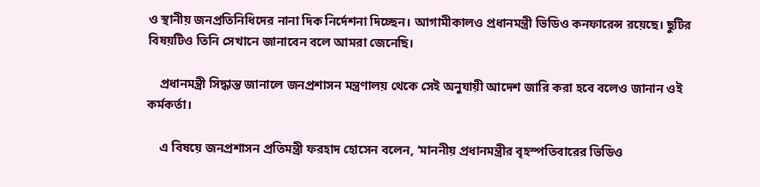ও স্থানীয় জনপ্রতিনিধিদের নানা দিক নির্দেশনা দিচ্ছেন। আগামীকালও প্রধানমন্ত্রী ভিডিও কনফারেন্স রয়েছে। ছুটির বিষয়টিও তিনি সেখানে জানাবেন বলে আমরা জেনেছি।

    প্রধানমন্ত্রী সিদ্ধান্ত জানালে জনপ্রশাসন মন্ত্রণালয় থেকে সেই অনুযায়ী আদেশ জারি করা হবে বলেও জানান ওই কর্মকর্তা।

    এ বিষয়ে জনপ্রশাসন প্রতিমন্ত্রী ফরহাদ হোসেন বলেন, ‘মাননীয় প্রধানমন্ত্রীর বৃহস্পতিবারের ভিডিও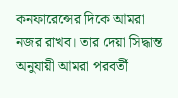কনফারেন্সের দিকে আমরা নজর রাখব। তার দেয়া সিদ্ধান্ত অনুযায়ী আমরা পরবর্তী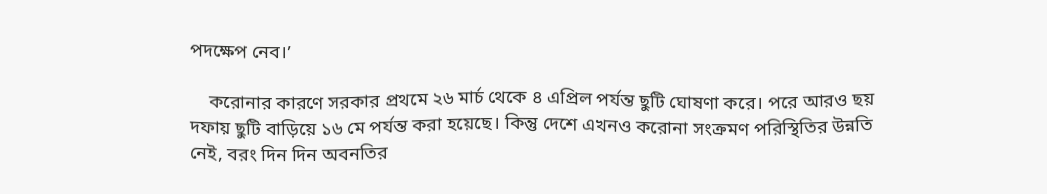পদক্ষেপ নেব।’

    করোনার কারণে সরকার প্রথমে ২৬ মার্চ থেকে ৪ এপ্রিল পর্যন্ত ছুটি ঘোষণা করে। পরে আরও ছয় দফায় ছুটি বাড়িয়ে ১৬ মে পর্যন্ত করা হয়েছে। কিন্তু দেশে এখনও করোনা সংক্রমণ পরিস্থিতির উন্নতি নেই, বরং দিন দিন অবনতির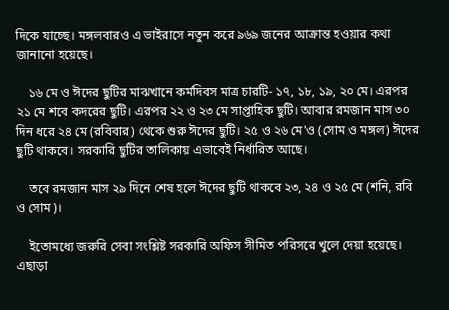দিকে যাচ্ছে। মঙ্গলবারও এ ভাইরাসে নতুন করে ৯৬৯ জনের আক্রান্ত হওয়ার কথা জানানো হয়েছে।

    ১৬ মে ও ঈদের ছুটির মাঝখানে কর্মদিবস মাত্র চারটি- ১৭, ১৮, ১৯, ২০ মে। এরপর ২১ মে শবে কদরের ছুটি। এরপর ২২ ও ২৩ মে সাপ্তাহিক ছুটি। আবার রমজান মাস ৩০ দিন ধরে ২৪ মে (রবিবার) থেকে শুরু ঈদের ছুটি। ২৫ ও ২৬ মে’ও (সোম ও মঙ্গল) ঈদের ছুটি থাকবে। সরকারি ছুটির তালিকায় এভাবেই নির্ধারিত আছে।

    তবে রমজান মাস ২৯ দিনে শেষ হলে ঈদের ছুটি থাকবে ২৩, ২৪ ও ২৫ মে (শনি, রবি ও সোম)।

    ইতোমধ্যে জরুরি সেবা সংশ্লিষ্ট সরকারি অফিস সীমিত পরিসরে খুলে দেয়া হয়েছে। এছাড়া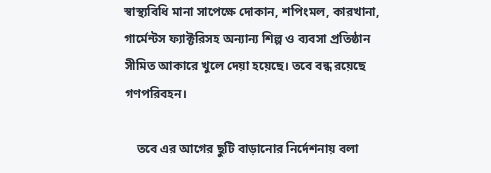স্বাস্থ্যবিধি মানা সাপেক্ষে দোকান, শপিংমল, কারখানা, গার্মেন্টস ফ্যাক্টরিসহ অন্যান্য শিল্প ও ব্যবসা প্রতিষ্ঠান সীমিত আকারে খুলে দেয়া হয়েছে। তবে বন্ধ রয়েছে গণপরিবহন।

    তবে এর আগের ছুটি বাড়ানোর নির্দেশনায় বলা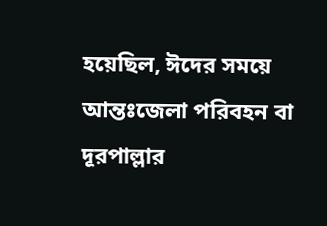হয়েছিল, ঈদের সময়ে আন্তঃজেলা পরিবহন বা দূরপাল্লার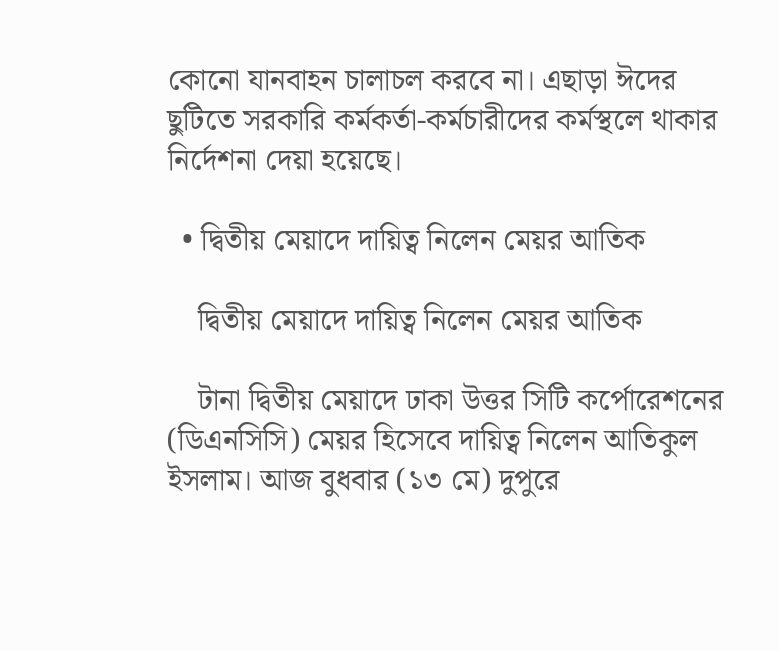কোনো যানবাহন চালাচল করবে না। এছাড়া ঈদের ছুটিতে সরকারি কর্মকর্তা-কর্মচারীদের কর্মস্থলে থাকার নির্দেশনা দেয়া হয়েছে।

  • দ্বিতীয় মেয়াদে দায়িত্ব নিলেন মেয়র আতিক

    দ্বিতীয় মেয়াদে দায়িত্ব নিলেন মেয়র আতিক

    টানা দ্বিতীয় মেয়াদে ঢাকা উত্তর সিটি কর্পোরেশনের (ডিএনসিসি) মেয়র হিসেবে দায়িত্ব নিলেন আতিকুল ইসলাম। আজ বুধবার (১৩ মে) দুপুরে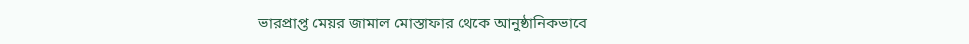ভারপ্রাপ্ত মেয়র জামাল মোস্তাফার থেকে আনুষ্ঠানিকভাবে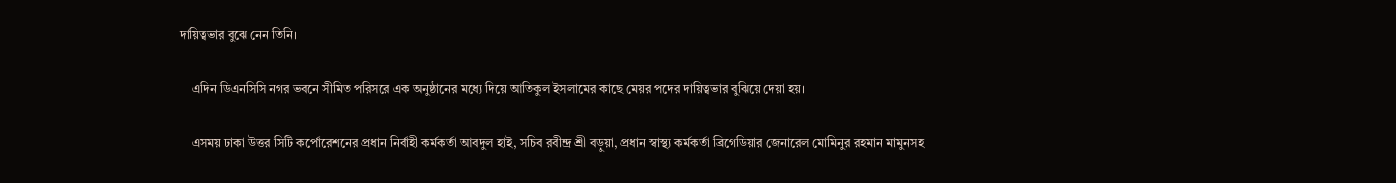দায়িত্বভার বুঝে নেন তিনি।

    এদিন ডিএনসিসি নগর ভবনে সীমিত পরিসরে এক অনুষ্ঠানের মধ্যে দিয়ে আতিকুল ইসলামের কাছে মেয়র পদের দায়িত্বভার বুঝিয়ে দেয়া হয়।

    এসময় ঢাকা উত্তর সিটি কর্পোরেশনের প্রধান নির্বাহী কর্মকর্তা আবদুল হাই, সচিব রবীন্দ্র শ্রী বড়ুয়া, প্রধান স্বাস্থ্য কর্মকর্তা ব্রিগেডিয়ার জেনারেল মোমিনুর রহমান মামুনসহ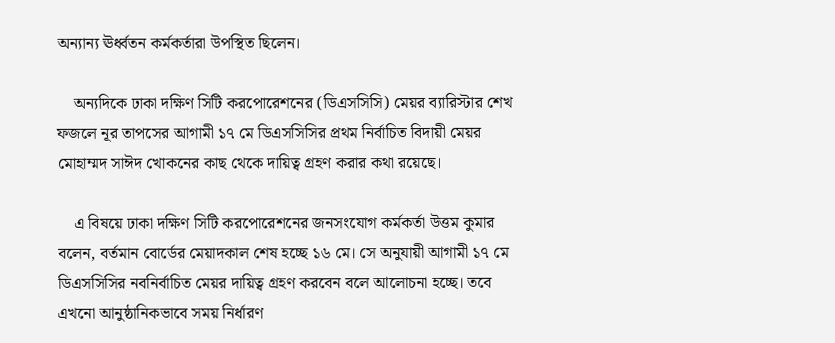অন্যান্য ঊর্ধ্বতন কর্মকর্তারা উপস্থিত ছিলেন।

    অন্যদিকে ঢাকা দক্ষিণ সিটি করপোরেশনের (ডিএসসিসি) মেয়র ব্যারিস্টার শেখ ফজলে নূর তাপসের আগামী ১৭ মে ডিএসসিসির প্রথম নির্বাচিত বিদায়ী মেয়র মোহাম্মদ সাঈদ খোকনের কাছ থেকে দায়িত্ব গ্রহণ করার কথা রয়েছে।

    এ বিষয়ে ঢাকা দক্ষিণ সিটি করপোরেশনের জনসংযোগ কর্মকর্তা উত্তম কুমার বলেন, বর্তমান বোর্ডের মেয়াদকাল শেষ হচ্ছে ১৬ মে। সে অনুযায়ী আগামী ১৭ মে ডিএসসিসির নবনির্বাচিত মেয়র দায়িত্ব গ্রহণ করবেন বলে আলোচনা হচ্ছে। তবে এখনো আনুষ্ঠানিকভাবে সময় নির্ধারণ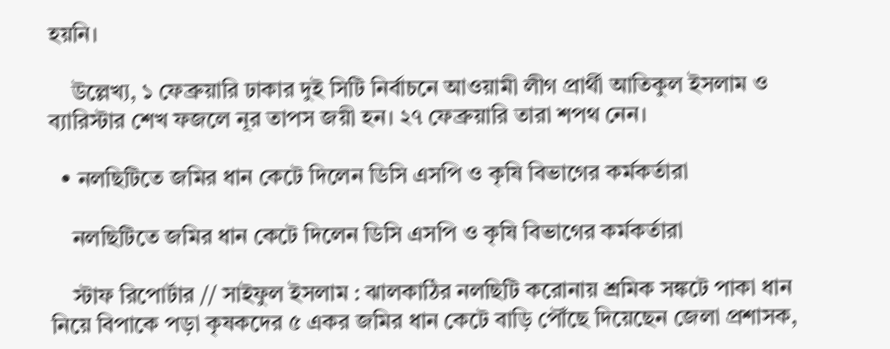হয়নি।

    উল্লেখ্য, ১ ফেব্রুয়ারি ঢাকার দুই সিটি নির্বাচনে আওয়ামী লীগ প্রার্থী আতিকুল ইসলাম ও ব্যারিস্টার শেখ ফজলে নূর তাপস জয়ী হন। ২৭ ফেব্রুয়ারি তারা শপথ নেন।

  • নলছিটিতে জমির ধান কেটে দিলেন ডিসি এসপি ও কৃষি বিভাগের কর্মকর্তারা

    নলছিটিতে জমির ধান কেটে দিলেন ডিসি এসপি ও কৃষি বিভাগের কর্মকর্তারা

    স্টাফ রিপোর্টার // সাইফুল ইসলাম : ঝালকাঠির নলছিটি করোনায় শ্রমিক সঙ্কটে পাকা ধান নিয়ে বিপাকে পড়া কৃষকদের ৫ একর জমির ধান কেটে বাড়ি পৌঁছে দিয়েছেন জেলা প্রশাসক,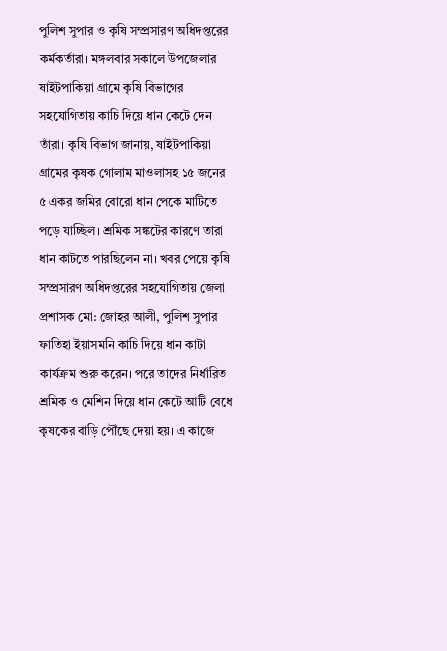পুলিশ সুপার ও কৃষি সম্প্রসারণ অধিদপ্তরের কর্মকর্তারা। মঙ্গলবার সকালে উপজেলার ষাইটপাকিয়া গ্রামে কৃষি বিভাগের সহযোগিতায় কাচি দিয়ে ধান কেটে দেন তাঁরা। কৃষি বিভাগ জানায়, ষাইটপাকিয়া গ্রামের কৃষক গোলাম মাওলাসহ ১৫ জনের ৫ একর জমির বোরো ধান পেকে মাটিতে পড়ে যাচ্ছিল। শ্রমিক সঙ্কটের কারণে তারা ধান কাটতে পারছিলেন না। খবর পেয়ে কৃষি সম্প্রসারণ অধিদপ্তরের সহযোগিতায় জেলা প্রশাসক মো: জোহর আলী, পুলিশ সুপার ফাতিহা ইয়াসমনি কাচি দিয়ে ধান কাটা কার্যক্রম শুরু করেন। পরে তাদের নির্ধারিত শ্রমিক ও মেশিন দিয়ে ধান কেটে আটি বেধে কৃষকের বাড়ি পৌঁছে দেয়া হয়। এ কাজে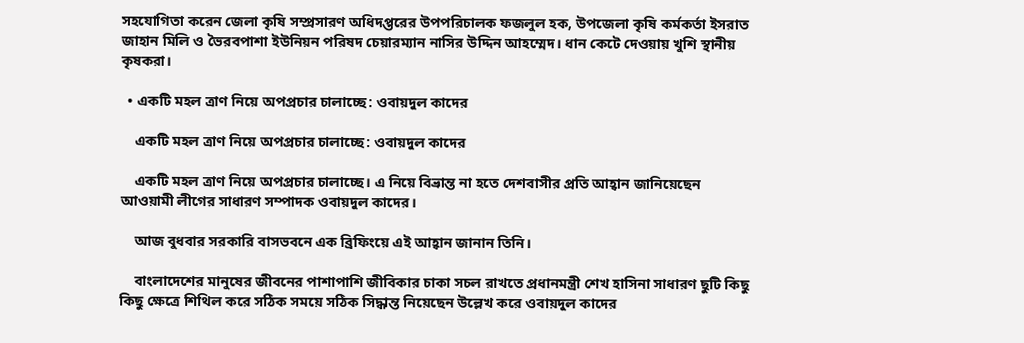সহযোগিতা করেন জেলা কৃষি সম্প্রসারণ অধিদপ্তরের উপপরিচালক ফজলুল হক, উপজেলা কৃষি কর্মকর্তা ইসরাত জাহান মিলি ও ভৈরবপাশা ইউনিয়ন পরিষদ চেয়ারম্যান নাসির উদ্দিন আহম্মেদ। ধান কেটে দেওয়ায় খুশি স্থানীয় কৃষকরা।

  • একটি মহল ত্রাণ নিয়ে অপপ্রচার চালাচ্ছে: ওবায়দুল কাদের

    একটি মহল ত্রাণ নিয়ে অপপ্রচার চালাচ্ছে: ওবায়দুল কাদের

    একটি মহল ত্রাণ নিয়ে অপপ্রচার চালাচ্ছে। এ নিয়ে বিভ্রান্ত না হতে দেশবাসীর প্রতি আহ্বান জানিয়েছেন আওয়ামী লীগের সাধারণ সম্পাদক ওবায়দুল কাদের।

    আজ বুধবার সরকারি বাসভবনে এক ব্রিফিংয়ে এই আহ্বান জানান তিনি।

    বাংলাদেশের মানুষের জীবনের পাশাপাশি জীবিকার চাকা সচল রাখতে প্রধানমন্ত্রী শেখ হাসিনা সাধারণ ছুটি কিছু কিছু ক্ষেত্রে শিথিল করে সঠিক সময়ে সঠিক সিদ্ধান্ত নিয়েছেন উল্লেখ করে ওবায়দুল কাদের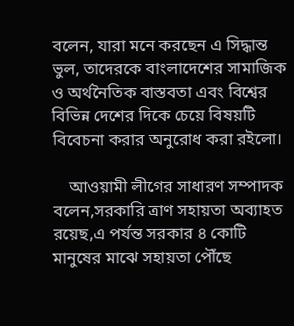বলেন, যারা মনে করছেন এ সিদ্ধান্ত ভুল, তাদেরকে বাংলাদেশের সামাজিক ও অর্থনৈতিক বাস্তবতা এবং বিশ্বের বিভিন্ন দেশের দিকে চেয়ে বিষয়টি বিবেচনা করার অনুরোধ করা রইলো।

    আওয়ামী লীগের সাধারণ সম্পাদক বলেন,সরকারি ত্রাণ সহায়তা অব্যাহত রয়েছ,এ পর্যন্ত সরকার ৪ কোটি মানুষের মাঝে সহায়তা পৌঁছে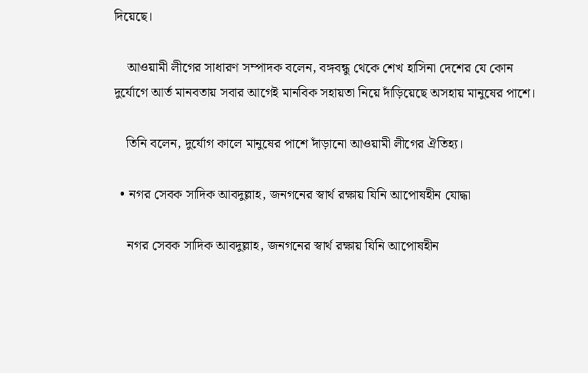দিয়েছে।

    আওয়ামী লীগের সাধারণ সম্পাদক বলেন, বঙ্গবন্ধু থেকে শেখ হাসিনা দেশের যে কোন দুর্যোগে আর্ত মানবতায় সবার আগেই মানবিক সহায়তা নিয়ে দাঁড়িয়েছে অসহায় মানুষের পাশে।

    তিনি বলেন, দুর্যোগ কালে মানুষের পাশে দাঁড়ানো আওয়ামী লীগের ঐতিহ্য।

  • নগর সেবক সাদিক আবদুল্লাহ, জনগনের স্বার্থ রক্ষায় যিনি আপোষহীন যোদ্ধা

    নগর সেবক সাদিক আবদুল্লাহ, জনগনের স্বার্থ রক্ষায় যিনি আপোষহীন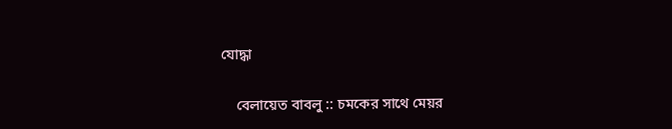যোদ্ধা

    বেলায়েত বাবলু :: চমকের সাথে মেয়র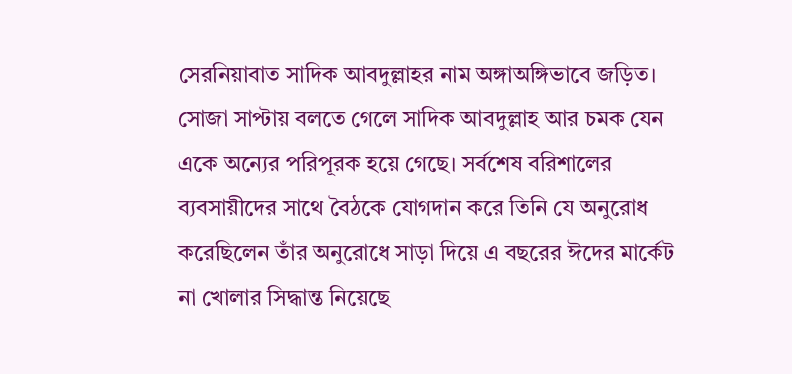সেরনিয়াবাত সাদিক আবদুল্লাহর নাম অঙ্গাঅঙ্গিভাবে জড়িত। সোজা সাপ্টায় বলতে গেলে সাদিক আবদুল্লাহ আর চমক যেন একে অন্যের পরিপূরক হয়ে গেছে। সর্বশেষ বরিশালের ব্যবসায়ীদের সাথে বৈঠকে যোগদান করে তিনি যে অনুরোধ করেছিলেন তাঁর অনুরোধে সাড়া দিয়ে এ বছরের ঈদের মার্কেট না খোলার সিদ্ধান্ত নিয়েছে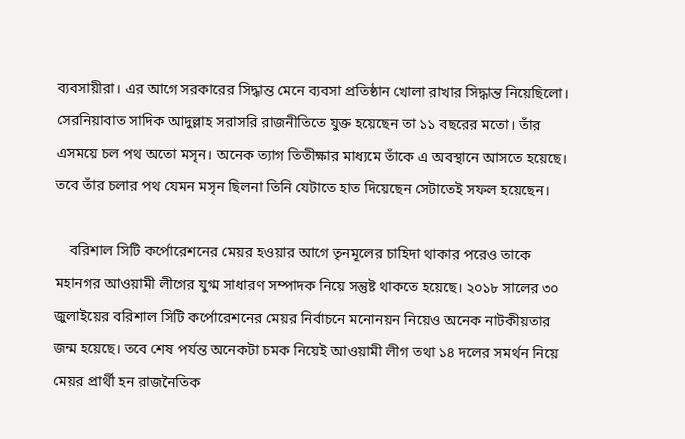ব্যবসায়ীরা। এর আগে সরকারের সিদ্ধান্ত মেনে ব্যবসা প্রতিষ্ঠান খোলা রাখার সিদ্ধান্ত নিয়েছিলো। সেরনিয়াবাত সাদিক আদুল্লাহ সরাসরি রাজনীতিতে যুক্ত হয়েছেন তা ১১ বছরের মতো। তাঁর এসময়ে চল পথ অতো মসৃন। অনেক ত্যাগ তিতীক্ষার মাধ্যমে তাঁকে এ অবস্থানে আসতে হয়েছে। তবে তাঁর চলার পথ যেমন মসৃন ছিলনা তিনি যেটাতে হাত দিয়েছেন সেটাতেই সফল হয়েছেন।

    বরিশাল সিটি কর্পোরেশনের মেয়র হওয়ার আগে তৃনমূলের চাহিদা থাকার পরেও তাকে মহানগর আওয়ামী লীগের যুগ্ম সাধারণ সম্পাদক নিয়ে সন্তুষ্ট থাকতে হয়েছে। ২০১৮ সালের ৩০ জুলাইয়ের বরিশাল সিটি কর্পোরেশনের মেয়র নির্বাচনে মনোনয়ন নিয়েও অনেক নাটকীয়তার জন্ম হয়েছে। তবে শেষ পর্যন্ত অনেকটা চমক নিয়েই আওয়ামী লীগ তথা ১৪ দলের সমর্থন নিয়ে মেয়র প্রার্থী হন রাজনৈতিক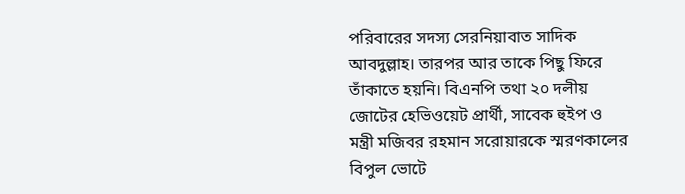পরিবারের সদস্য সেরনিয়াবাত সাদিক আবদুল্লাহ। তারপর আর তাকে পিছু ফিরে তাঁকাতে হয়নি। বিএনপি তথা ২০ দলীয় জোটের হেভিওয়েট প্রার্থী, সাবেক হুইপ ও মন্ত্রী মজিবর রহমান সরোয়ারকে স্মরণকালের বিপুল ভোটে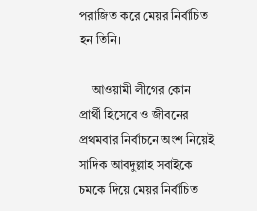পরাজিত করে মেয়র নির্বাচিত হন তিনি।

    আওয়ামী লীগের কোন প্রার্থী হিসেবে ও জীবনের প্রথমবার নির্বাচনে অংশ নিয়েই সাদিক আবদুল্লাহ সবাইকে চমকে দিয়ে মেয়র নির্বাচিত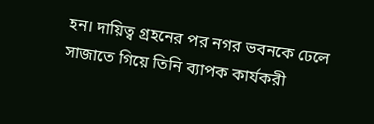হন। দায়িত্ব গ্রহনের পর নগর ভবনকে ঢেলে সাজাতে গিয়ে তিনি ব্যাপক কার্যকরী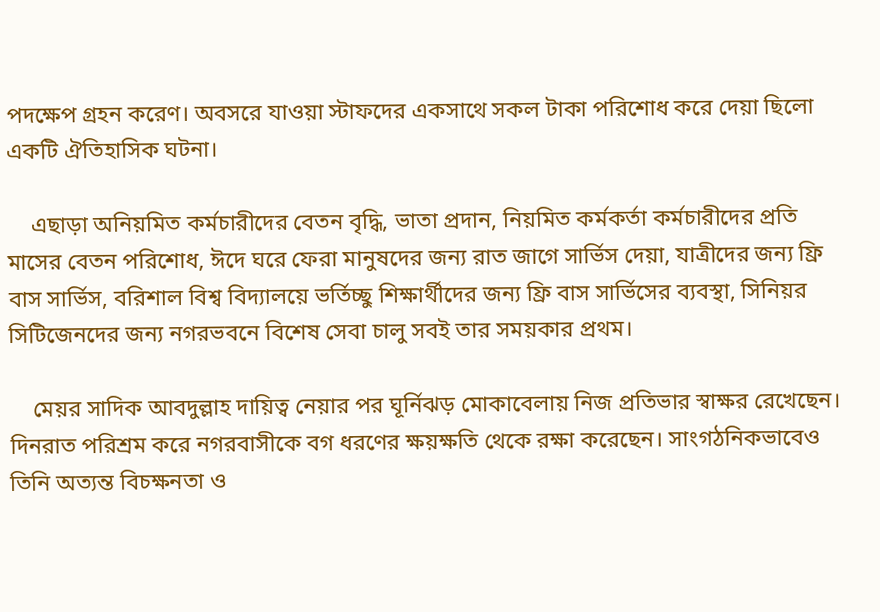পদক্ষেপ গ্রহন করেণ। অবসরে যাওয়া স্টাফদের একসাথে সকল টাকা পরিশোধ করে দেয়া ছিলো একটি ঐতিহাসিক ঘটনা।

    এছাড়া অনিয়মিত কর্মচারীদের বেতন বৃদ্ধি, ভাতা প্রদান, নিয়মিত কর্মকর্তা কর্মচারীদের প্রতি মাসের বেতন পরিশোধ, ঈদে ঘরে ফেরা মানুষদের জন্য রাত জাগে সার্ভিস দেয়া, যাত্রীদের জন্য ফ্রি বাস সার্ভিস, বরিশাল বিশ্ব বিদ্যালয়ে ভর্তিচ্ছু শিক্ষার্থীদের জন্য ফ্রি বাস সার্ভিসের ব্যবস্থা, সিনিয়র সিটিজেনদের জন্য নগরভবনে বিশেষ সেবা চালু সবই তার সময়কার প্রথম।

    মেয়র সাদিক আবদুল্লাহ দায়িত্ব নেয়ার পর ঘূর্নিঝড় মোকাবেলায় নিজ প্রতিভার স্বাক্ষর রেখেছেন। দিনরাত পরিশ্রম করে নগরবাসীকে বগ ধরণের ক্ষয়ক্ষতি থেকে রক্ষা করেছেন। সাংগঠনিকভাবেও তিনি অত্যন্ত বিচক্ষনতা ও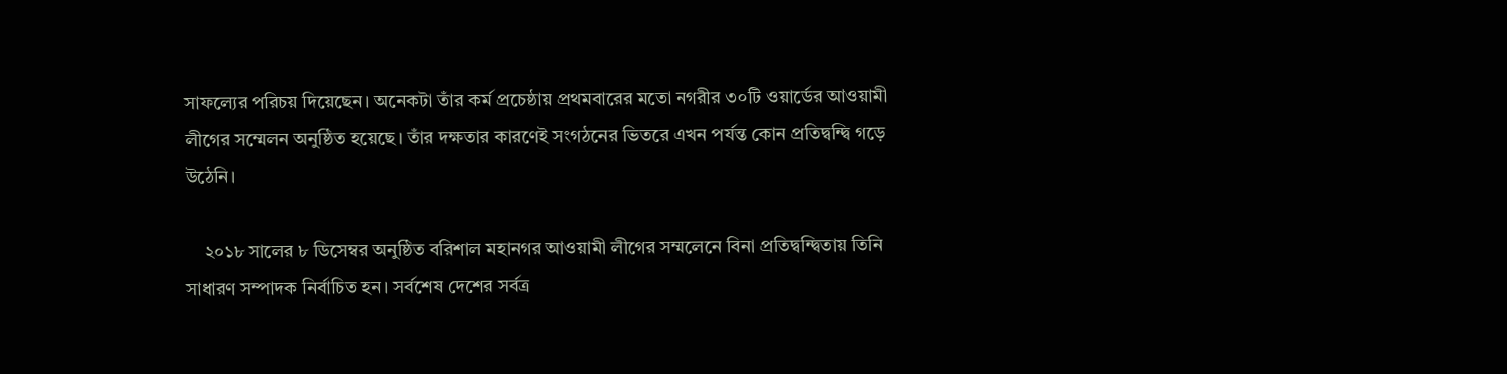সাফল্যের পরিচয় দিয়েছেন। অনেকটা তাঁর কর্ম প্রচেষ্ঠায় প্রথমবারের মতো নগরীর ৩০টি ওয়ার্ডের আওয়ামী লীগের সম্মেলন অনুষ্ঠিত হয়েছে। তাঁর দক্ষতার কারণেই সংগঠনের ভিতরে এখন পর্যন্ত কোন প্রতিদ্বন্দ্বি গড়ে উঠেনি।

    ২০১৮ সালের ৮ ডিসেম্বর অনুষ্ঠিত বরিশাল মহানগর আওয়ামী লীগের সম্মলেনে বিনা প্রতিদ্বন্দ্বিতায় তিনি সাধারণ সম্পাদক নির্বাচিত হন। সর্বশেষ দেশের সর্বত্র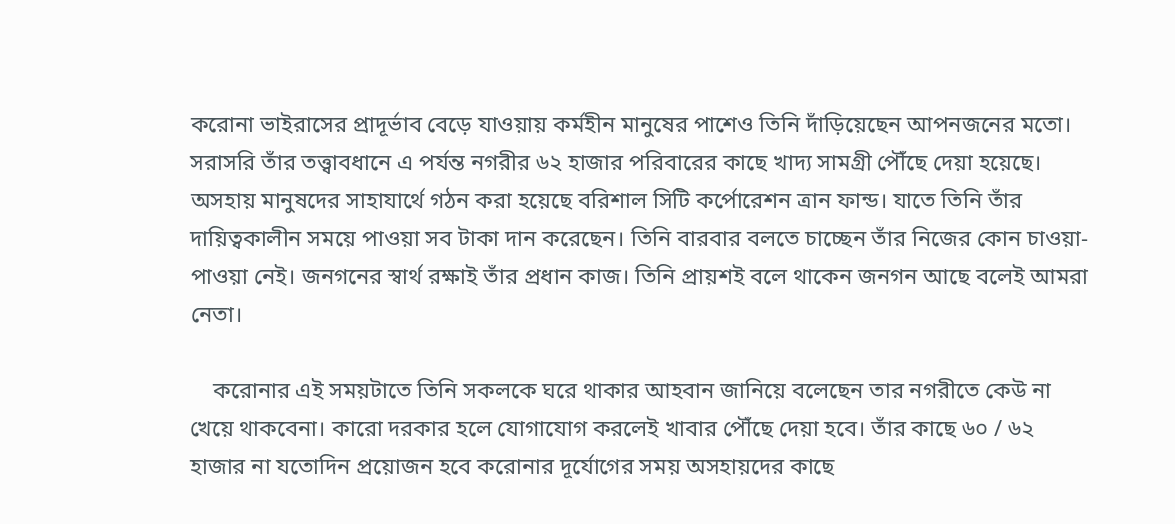করোনা ভাইরাসের প্রাদূর্ভাব বেড়ে যাওয়ায় কর্মহীন মানুষের পাশেও তিনি দাঁড়িয়েছেন আপনজনের মতো। সরাসরি তাঁর তত্ত্বাবধানে এ পর্যন্ত নগরীর ৬২ হাজার পরিবারের কাছে খাদ্য সামগ্রী পৌঁছে দেয়া হয়েছে। অসহায় মানুষদের সাহাযার্থে গঠন করা হয়েছে বরিশাল সিটি কর্পোরেশন ত্রান ফান্ড। যাতে তিনি তাঁর দায়িত্বকালীন সময়ে পাওয়া সব টাকা দান করেছেন। তিনি বারবার বলতে চাচ্ছেন তাঁর নিজের কোন চাওয়া-পাওয়া নেই। জনগনের স্বার্থ রক্ষাই তাঁর প্রধান কাজ। তিনি প্রায়শই বলে থাকেন জনগন আছে বলেই আমরা নেতা।

    করোনার এই সময়টাতে তিনি সকলকে ঘরে থাকার আহবান জানিয়ে বলেছেন তার নগরীতে কেউ না খেয়ে থাকবেনা। কারো দরকার হলে যোগাযোগ করলেই খাবার পৌঁছে দেয়া হবে। তাঁর কাছে ৬০ / ৬২ হাজার না যতোদিন প্রয়োজন হবে করোনার দূর্যোগের সময় অসহায়দের কাছে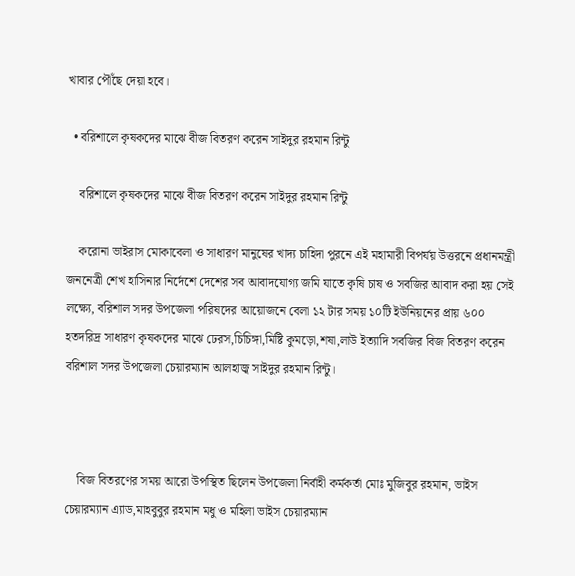খাবার পৌঁছে দেয়া হবে।

  • বরিশালে কৃষকদের মাঝে বীজ বিতরণ করেন সাইদুর রহমান রিন্টু

    বরিশালে কৃষকদের মাঝে বীজ বিতরণ করেন সাইদুর রহমান রিন্টু

    করোনা ভাইরাস মোকাবেলা ও সাধারণ মানুষের খাদ্য চাহিদা পুরনে এই মহামারী বিপর্যয় উত্তরনে প্রধানমন্ত্রী জননেত্রী শেখ হাসিনার নির্দেশে দেশের সব আবাদযোগ্য জমি যাতে কৃষি চাষ ও সবজির আবাদ করা হয় সেই লক্ষ্যে, বরিশাল সদর উপজেলা পরিষদের আয়োজনে বেলা ১২ টার সময় ১০টি ইউনিয়নের প্রায় ৬০০ হতদরিদ্র সাধারণ কৃষকদের মাঝে ঢেরস,চিচিঙ্গা,মিষ্টি কুমড়ো,শষা,লাউ ইত্যাদি সবজির বিজ বিতরণ করেন বরিশাল সদর উপজেলা চেয়ারম্যান আলহাজ্ব সাইদুর রহমান রিন্টু।



    বিজ বিতরণের সময় আরো উপস্থিত ছিলেন উপজেলা নির্বাহী কর্মকর্তা মোঃ মুজিবুর রহমান, ভাইস চেয়ারম্যান এ্যাড,মাহবুবুর রহমান মধু ও মহিলা ভাইস চেয়ারম্যান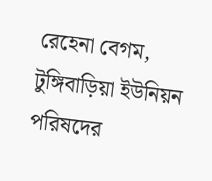রেহেনা বেগম, টুঙ্গিবাড়িয়া ইউনিয়ন পরিষদের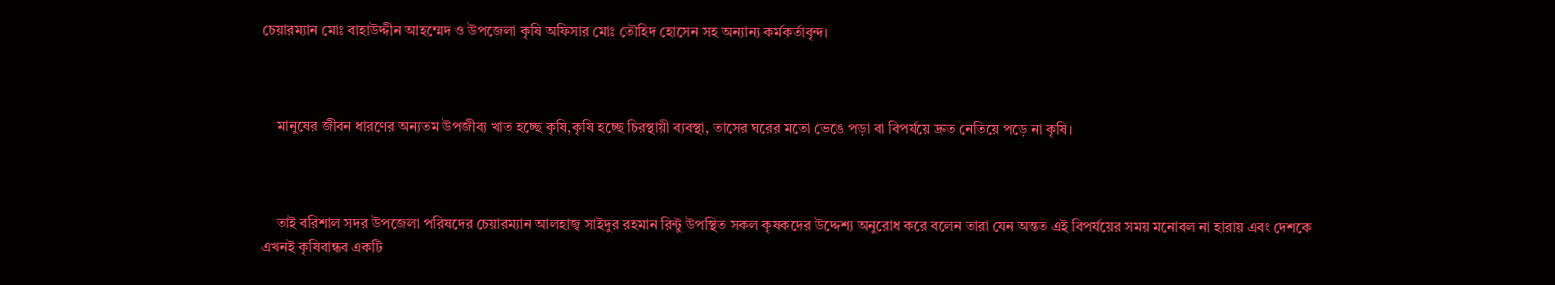চেয়ারম্যান মোঃ বাহাউদ্দীন আহম্মেদ ও উপজেলা কৃষি অফিসার মোঃ তৌহিদ হোসেন সহ অন্যান্য কর্মকর্তাবৃন্দ।



    মানুষের জীবন ধারণের অন্যতম উপজীব্য খাত হচ্ছে কৃষি,কৃষি হচ্ছে চিরস্থায়ী ব্যবস্থা, তাসের ঘরের মতো ভেঙে পড়া বা বিপর্যয়ে দ্রুত নেতিয়ে পড়ে না কৃষি।



    তাই বরিশাল সদর উপজেলা পরিষদের চেয়ারম্যান আলহাজ্ব সাইদুর রহমান রিন্টু উপস্থিত সকল কৃষকদের উদ্দেশ্য অনুরোধ করে বলেন তারা যেন অন্তত এই বিপর্যয়ের সময় মনোবল না হারায় এবং দেশকে এখনই কৃষিবান্ধব একটি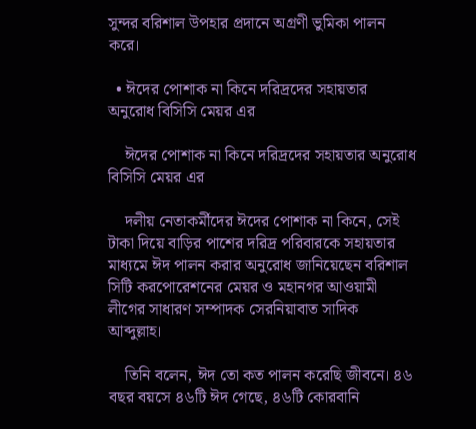সুন্দর বরিশাল উপহার প্রদানে অগ্রণী ভুমিকা পালন করে।

  • ঈদের পোশাক না কিনে দরিদ্রদের সহায়তার অনুরোধ বিসিসি মেয়র এর

    ঈদের পোশাক না কিনে দরিদ্রদের সহায়তার অনুরোধ বিসিসি মেয়র এর

    দলীয় নেতাকর্মীদের ঈদের পোশাক না কিনে, সেই টাকা দিয়ে বাড়ির পাশের দরিদ্র পরিবারকে সহায়তার মাধ্যমে ঈদ পালন করার অনুরোধ জানিয়েছেন বরিশাল সিটি করপোরেশনের মেয়র ও মহানগর আওয়ামী লীগের সাধারণ সম্পাদক সেরনিয়াবাত সাদিক আব্দুল্লাহ।

    তিনি বলেন, ঈদ তো কত পালন করেছি জীবনে। ৪৬ বছর বয়সে ৪৬টি ঈদ গেছে, ৪৬টি কোরবানি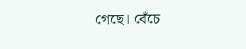গেছে। বেঁচে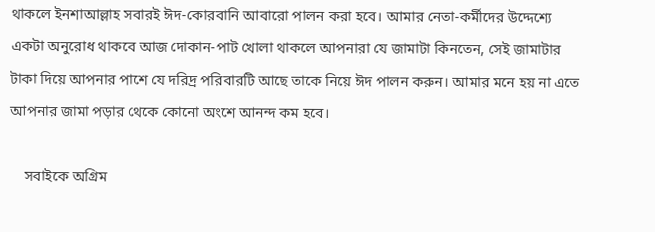থাকলে ইনশাআল্লাহ সবারই ঈদ-কোরবানি আবারো পালন করা হবে। আমার নেতা-কর্মীদের উদ্দেশ্যে একটা অনুরোধ থাকবে আজ দোকান-পাট খোলা থাকলে আপনারা যে জামাটা কিনতেন, সেই জামাটার টাকা দিয়ে আপনার পাশে যে দরিদ্র পরিবারটি আছে তাকে নিয়ে ঈদ পালন করুন। আমার মনে হয় না এতে আপনার জামা পড়ার থেকে কোনো অংশে আনন্দ কম হবে।

    সবাইকে অগ্রিম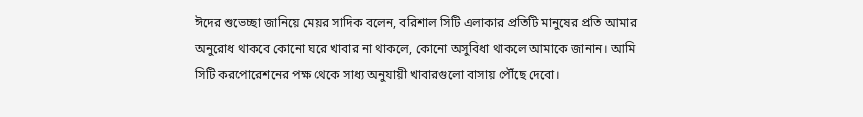ঈদের শুভেচ্ছা জানিয়ে মেয়র সাদিক বলেন, বরিশাল সিটি এলাকার প্রতিটি মানুষের প্রতি আমার অনুরোধ থাকবে কোনো ঘরে খাবার না থাকলে, কোনো অসুবিধা থাকলে আমাকে জানান। আমি সিটি করপোরেশনের পক্ষ থেকে সাধ্য অনুযায়ী খাবারগুলো বাসায় পৌঁছে দেবো।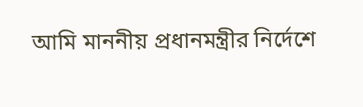আমি মাননীয় প্রধানমন্ত্রীর নির্দেশে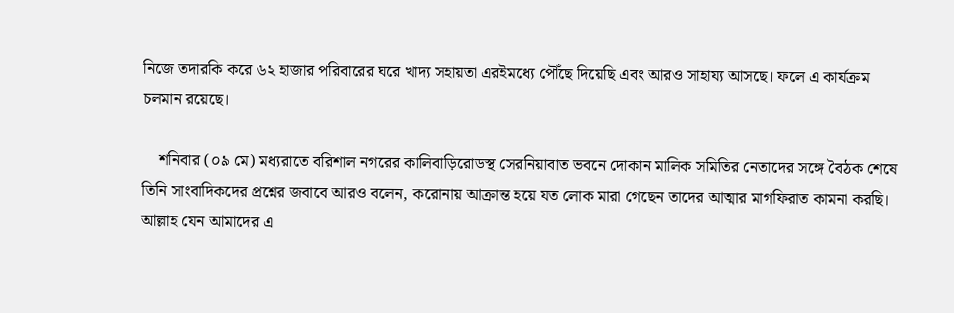নিজে তদারকি করে ৬২ হাজার পরিবারের ঘরে খাদ্য সহায়তা এরইমধ্যে পৌঁছে দিয়েছি এবং আরও সাহায্য আসছে। ফলে এ কার্যক্রম চলমান রয়েছে।

    শনিবার (০৯ মে) মধ্যরাতে বরিশাল নগরের কালিবাড়িরোডস্থ সেরনিয়াবাত ভবনে দোকান মালিক সমিতির নেতাদের সঙ্গে বৈঠক শেষে তিনি সাংবাদিকদের প্রশ্নের জবাবে আরও বলেন, করোনায় আক্রান্ত হয়ে যত লোক মারা গেছেন তাদের আত্মার মাগফিরাত কামনা করছি। আল্লাহ যেন আমাদের এ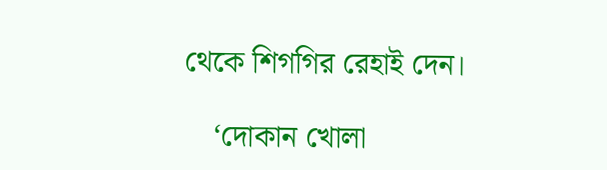থেকে শিগগির রেহাই দেন।

    ‘দোকান খোলা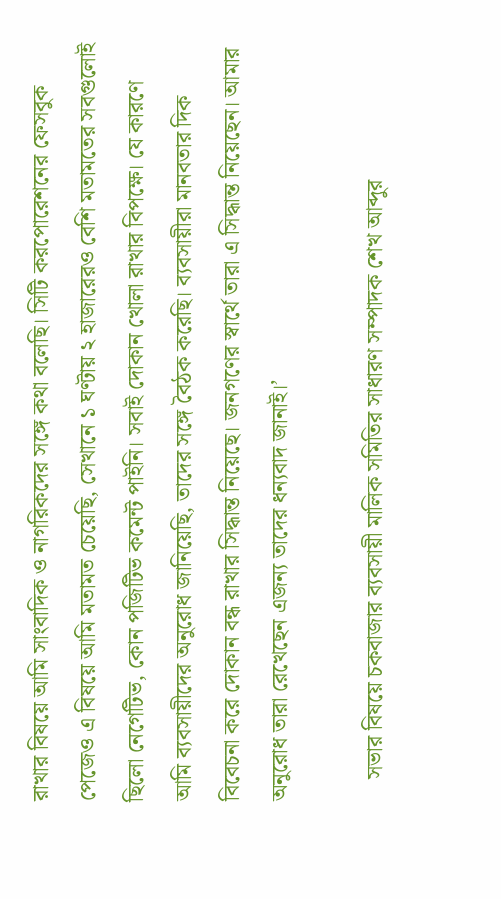রাখার বিষয়ে আমি সাংবাদিক ও নাগরিকদের সঙ্গে কথা বলেছি। সিটি করপোরেশনের ফেসবুক পেজেও এ বিষয়ে আমি মতামত চেয়েছি, সেখানে ১ ঘণ্টায় ২ হাজারেরও বেশি মতামতের সবগুলোই ছিলো নেগেটিভ, কোন পজিটিভ কমেন্ট পাইনি। সবাই দোকান খোলা রাখার বিপক্ষে। যে কারণে আমি ব্যবসায়ীদের অনুরোধ জানিয়েছি, তাদের সঙ্গে বৈঠক করেছি। ব্যবসায়ীরা মানবতার দিক বিবেচনা করে দোকান বন্ধ রাখার সিদ্ধান্ত নিয়েছে। জনগণের স্বার্থে তারা এ সিদ্ধান্ত নিয়েছেন। আমার অনুরোধ তারা রেখেছেন এজন্য তাদের ধন্যবাদ জানাই।’

    সভার বিষয়ে চকবাজার ব্যবসায়ী মা‌লিক স‌মি‌তির সাধারণ সম্পাদক শেখ আব্দুর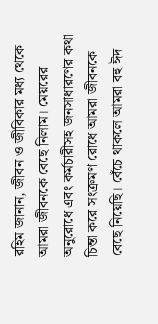র‌হিম জানান, জীবন ও জীবিকার মধ্য থেকে আমরা জীবনকে বেছে নিলাম। মেয়রের অনুরোধে এবং কর্মচারীসহ জনসাধারণের কথা চিন্তা করে সংক্রমণ রোধে আমরা জীবনকে বেছে নিয়েছি। বেঁচে থাকলে আমরা বহু ঈদ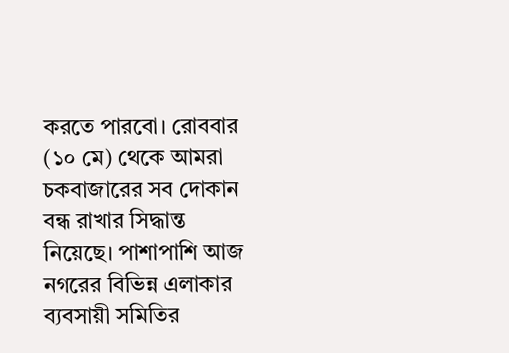করতে পারবো। রোববার (১০ মে) থেকে আমরা চকবাজারের সব দোকান বন্ধ রাখার সিদ্ধান্ত নিয়েছে। পাশাপাশি আজ নগরের বিভিন্ন এলাকার ব্যবসায়ী সমিতির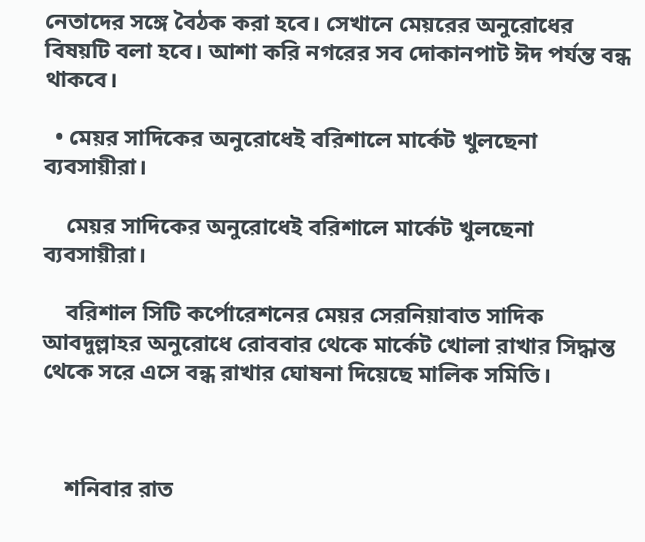নেতাদের সঙ্গে বৈঠক করা হবে। সেখানে মেয়রের অনুরোধের বিষয়টি বলা হবে। আশা করি নগরের সব দোকানপাট ঈদ পর্যন্ত বন্ধ থাকবে।

  • মেয়র সাদিকের অনুরোধেই বরিশালে মার্কেট খুলছেনা ব্যবসায়ীরা।

    মেয়র সাদিকের অনুরোধেই বরিশালে মার্কেট খুলছেনা ব্যবসায়ীরা।

    ব‌রিশা‌ল সি‌টি ক‌র্পো‌রেশ‌নের মেয়‌র সেরনিয়াবাত সাদিক আবদুল্লাহর অনু‌রো‌ধে রোববার থে‌কে মার্কেট খোলা রাখার সিদ্ধান্ত থে‌কে স‌রে এ‌সে‌ বন্ধ রাখার ঘোষনা দি‌য়ে‌ছে মা‌লিক স‌মি‌তি।



    শ‌নিবার রাত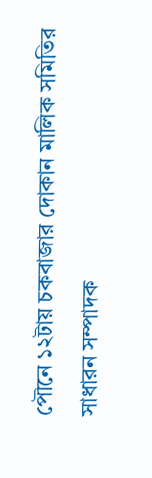পৌ‌নে ১২টায় চকবাজার দোকান মা‌লিক স‌মি‌তির সাধারন সম্পাদক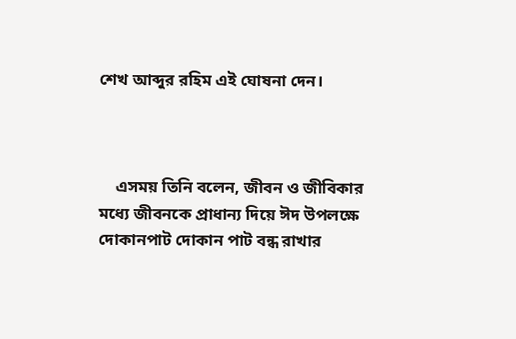শেখ আব্দুর র‌হিম এই ঘোষনা দেন।



    এসময় তি‌নি ব‌লেন, জীবন ও জী‌বিকার ম‌ধ্যে জীবন‌কে প্রাধান্য দি‌য়ে ঈদ উপল‌ক্ষে দোকানপাট দোকান পাট বন্ধ রাখার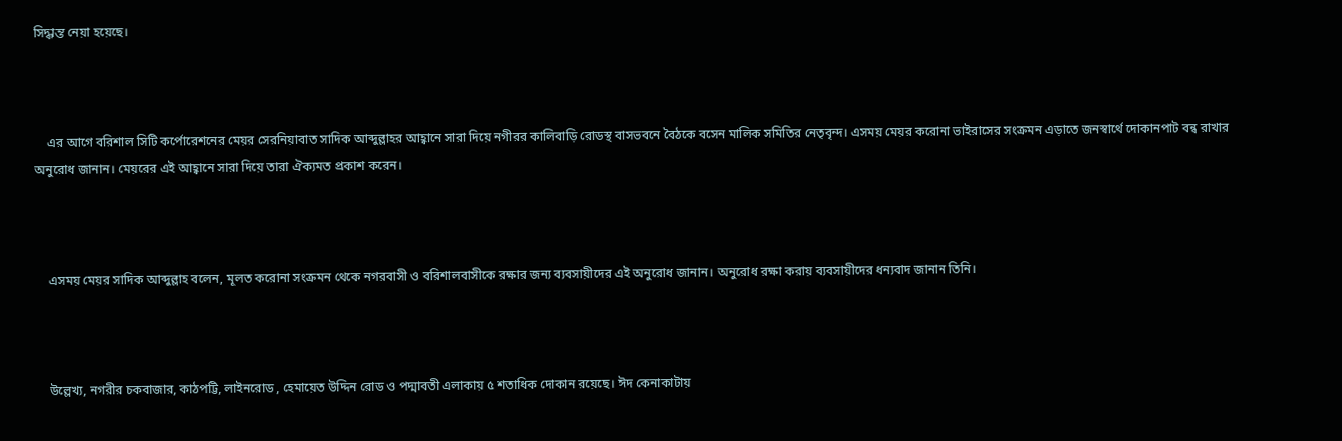সিদ্ধান্ত নেয়া হ‌য়েছে।



    এর আ‌গে ব‌রিশাল সি‌টি ক‌র্পো‌রেশ‌নের মেয়র সে‌রনিয়াবাত সা‌দিক আব্দুল্লাহর আহ্বা‌নে সারা দি‌য়ে নগীরর কা‌লিবা‌ড়ি রোডস্থ বাসভব‌নে বৈঠ‌কে ব‌সেন মা‌লিক স‌মি‌তির নেতৃবৃন্দ। এসময় মেয়র ক‌রোনা ভাইরা‌সের সংক্রমন এড়া‌তে জনস্বা‌র্থে ‌দোকানপাট বন্ধ রাখার অনু‌রোধ জানান। মেয়রের এই আহ্বা‌নে সারা দি‌য়ে তারা ঐক্যমত প্রকাশ ক‌রেন।



    এসময় মেয়র সাদিক আব্দুল্লাহ ব‌লেন, মূলত ক‌রোনা সংক্রমন থে‌কে নগরবাসী ও ব‌রিশালবা‌সী‌কে রক্ষার জন্য ব্যবসায়ী‌দের এই অনু‌রোধ জানান। অনু‌রোধ রক্ষা করায় ব্যবসায়ী‌দের ধন্যবাদ জানান তি‌নি।



    উ‌ল্লেখ্য, নগরীর চকবাজার, কাঠপ‌ট্টি, লাইন‌রোড , হেমা‌য়েত উ‌দ্দিন রোড ও পদ্মাবতী এলাকায় ৫ শতা‌ধিক দোকান র‌য়ে‌ছে। ঈদ কেনাকাটায়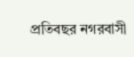প্র‌তিবছর নগরবাসী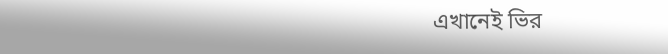এখা‌নেই ভির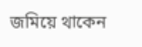জ‌মি‌য়ে থা‌কেন